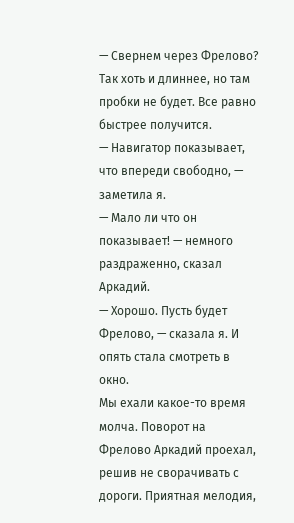— Свернем через Фрелово? Так хоть и длиннее, но там пробки не будет. Все равно быстрее получится.
— Навигатор показывает, что впереди свободно, — заметила я.
— Мало ли что он показывает! — немного раздраженно, сказал Аркадий.
— Хорошо. Пусть будет Фрелово, — сказала я. И опять стала смотреть в окно.
Мы ехали какое-то время молча. Поворот на Фрелово Аркадий проехал, решив не сворачивать с дороги. Приятная мелодия,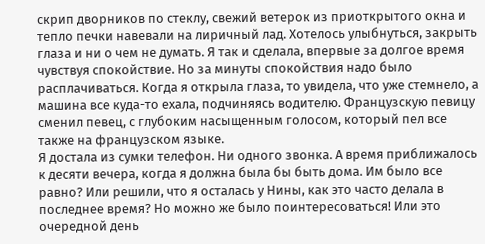скрип дворников по стеклу, свежий ветерок из приоткрытого окна и тепло печки навевали на лиричный лад. Хотелось улыбнуться, закрыть глаза и ни о чем не думать. Я так и сделала, впервые за долгое время чувствуя спокойствие. Но за минуты спокойствия надо было расплачиваться. Когда я открыла глаза, то увидела, что уже стемнело, а машина все куда-то ехала, подчиняясь водителю. Французскую певицу сменил певец, с глубоким насыщенным голосом, который пел все также на французском языке.
Я достала из сумки телефон. Ни одного звонка. А время приближалось к десяти вечера, когда я должна была бы быть дома. Им было все равно? Или решили, что я осталась у Нины, как это часто делала в последнее время? Но можно же было поинтересоваться! Или это очередной день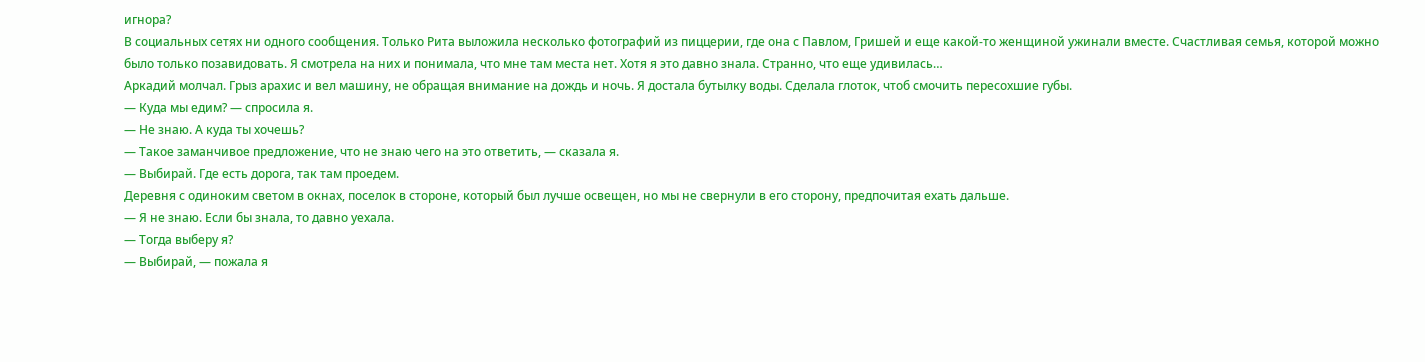игнора?
В социальных сетях ни одного сообщения. Только Рита выложила несколько фотографий из пиццерии, где она с Павлом, Гришей и еще какой-то женщиной ужинали вместе. Счастливая семья, которой можно было только позавидовать. Я смотрела на них и понимала, что мне там места нет. Хотя я это давно знала. Странно, что еще удивилась…
Аркадий молчал. Грыз арахис и вел машину, не обращая внимание на дождь и ночь. Я достала бутылку воды. Сделала глоток, чтоб смочить пересохшие губы.
— Куда мы едим? — спросила я.
— Не знаю. А куда ты хочешь?
— Такое заманчивое предложение, что не знаю чего на это ответить, — сказала я.
— Выбирай. Где есть дорога, так там проедем.
Деревня с одиноким светом в окнах, поселок в стороне, который был лучше освещен, но мы не свернули в его сторону, предпочитая ехать дальше.
— Я не знаю. Если бы знала, то давно уехала.
— Тогда выберу я?
— Выбирай, — пожала я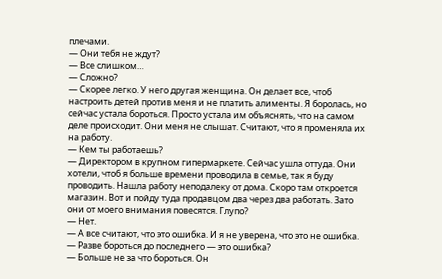плечами.
— Они тебя не ждут?
— Все слишком…
— Сложно?
— Скорее легко. У него другая женщина. Он делает все, чтоб настроить детей против меня и не платить алименты. Я боролась, но сейчас устала бороться. Просто устала им объяснять, что на самом деле происходит. Они меня не слышат. Считают, что я променяла их на работу.
— Кем ты работаешь?
— Директором в крупном гипермаркете. Сейчас ушла оттуда. Они хотели, чтоб я больше времени проводила в семье, так я буду проводить. Нашла работу неподалеку от дома. Скоро там откроется магазин. Вот и пойду туда продавцом два через два работать. Зато они от моего внимания повесятся. Глупо?
— Нет.
— А все считают, что это ошибка. И я не уверена, что это не ошибка.
— Разве бороться до последнего — это ошибка?
— Больше не за что бороться. Он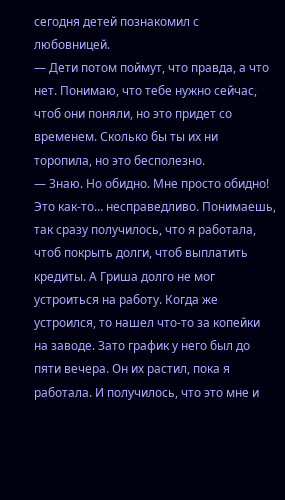сегодня детей познакомил с любовницей.
— Дети потом поймут, что правда, а что нет. Понимаю, что тебе нужно сейчас, чтоб они поняли, но это придет со временем. Сколько бы ты их ни торопила, но это бесполезно.
— Знаю. Но обидно. Мне просто обидно! Это как-то… несправедливо. Понимаешь, так сразу получилось, что я работала, чтоб покрыть долги, чтоб выплатить кредиты. А Гриша долго не мог устроиться на работу. Когда же устроился, то нашел что-то за копейки на заводе. Зато график у него был до пяти вечера. Он их растил, пока я работала. И получилось, что это мне и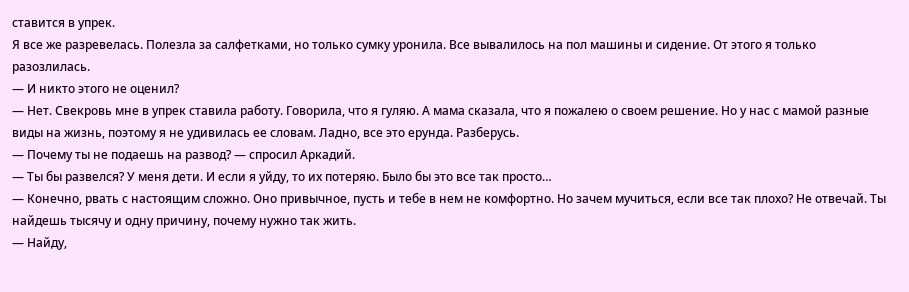ставится в упрек.
Я все же разревелась. Полезла за салфетками, но только сумку уронила. Все вывалилось на пол машины и сидение. От этого я только разозлилась.
— И никто этого не оценил?
— Нет. Свекровь мне в упрек ставила работу. Говорила, что я гуляю. А мама сказала, что я пожалею о своем решение. Но у нас с мамой разные виды на жизнь, поэтому я не удивилась ее словам. Ладно, все это ерунда. Разберусь.
— Почему ты не подаешь на развод? — спросил Аркадий.
— Ты бы развелся? У меня дети. И если я уйду, то их потеряю. Было бы это все так просто…
— Конечно, рвать с настоящим сложно. Оно привычное, пусть и тебе в нем не комфортно. Но зачем мучиться, если все так плохо? Не отвечай. Ты найдешь тысячу и одну причину, почему нужно так жить.
— Найду,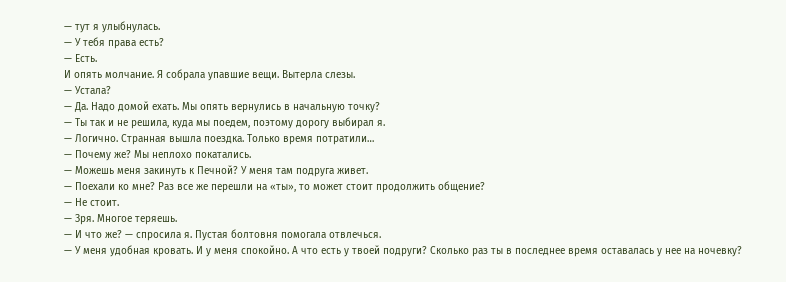— тут я улыбнулась.
— У тебя права есть?
— Есть.
И опять молчание. Я собрала упавшие вещи. Вытерла слезы.
— Устала?
— Да. Надо домой ехать. Мы опять вернулись в начальную точку?
— Ты так и не решила, куда мы поедем, поэтому дорогу выбирал я.
— Логично. Странная вышла поездка. Только время потратили…
— Почему же? Мы неплохо покатались.
— Можешь меня закинуть к Печной? У меня там подруга живет.
— Поехали ко мне? Раз все же перешли на «ты», то может стоит продолжить общение?
— Не стоит.
— Зря. Многое теряешь.
— И что же? — спросила я. Пустая болтовня помогала отвлечься.
— У меня удобная кровать. И у меня спокойно. А что есть у твоей подруги? Сколько раз ты в последнее время оставалась у нее на ночевку?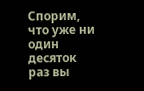Спорим, что уже ни один десяток раз вы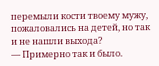перемыли кости твоему мужу, пожаловались на детей, но так и не нашли выхода?
— Примерно так и было.